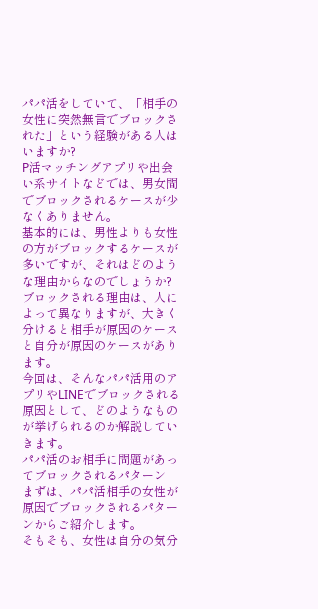パパ活をしていて、「相手の女性に突然無言でブロックされた」という経験がある人はいますか?
P活マッチングアプリや出会い系サイトなどでは、男女間でブロックされるケースが少なくありません。
基本的には、男性よりも女性の方がブロックするケースが多いですが、それはどのような理由からなのでしょうか?
ブロックされる理由は、人によって異なりますが、大きく分けると相手が原因のケースと自分が原因のケースがあります。
今回は、そんなパパ活用のアプリやLINEでブロックされる原因として、どのようなものが挙げられるのか解説していきます。
パパ活のお相手に問題があってブロックされるパターン
まずは、パパ活相手の女性が原因でブロックされるパターンからご紹介します。
そもそも、女性は自分の気分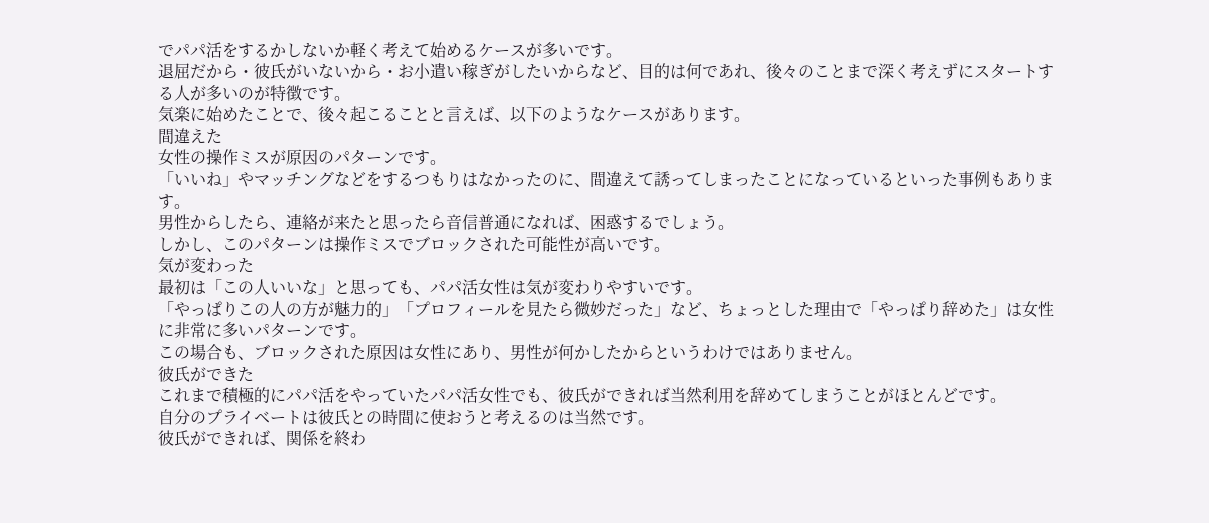でパパ活をするかしないか軽く考えて始めるケースが多いです。
退屈だから・彼氏がいないから・お小遣い稼ぎがしたいからなど、目的は何であれ、後々のことまで深く考えずにスタートする人が多いのが特徴です。
気楽に始めたことで、後々起こることと言えば、以下のようなケースがあります。
間違えた
女性の操作ミスが原因のパターンです。
「いいね」やマッチングなどをするつもりはなかったのに、間違えて誘ってしまったことになっているといった事例もあります。
男性からしたら、連絡が来たと思ったら音信普通になれば、困惑するでしょう。
しかし、このパターンは操作ミスでブロックされた可能性が高いです。
気が変わった
最初は「この人いいな」と思っても、パパ活女性は気が変わりやすいです。
「やっぱりこの人の方が魅力的」「プロフィールを見たら微妙だった」など、ちょっとした理由で「やっぱり辞めた」は女性に非常に多いパターンです。
この場合も、ブロックされた原因は女性にあり、男性が何かしたからというわけではありません。
彼氏ができた
これまで積極的にパパ活をやっていたパパ活女性でも、彼氏ができれば当然利用を辞めてしまうことがほとんどです。
自分のプライベートは彼氏との時間に使おうと考えるのは当然です。
彼氏ができれば、関係を終わ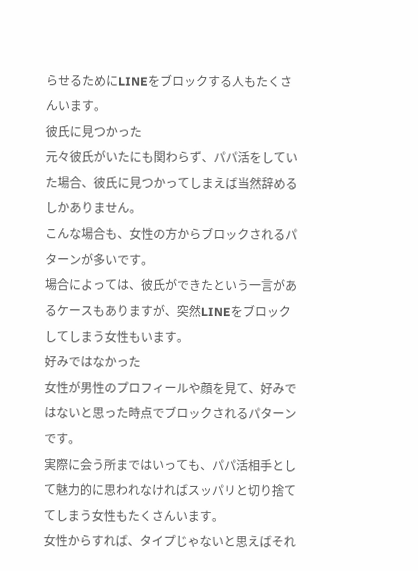らせるためにLINEをブロックする人もたくさんいます。
彼氏に見つかった
元々彼氏がいたにも関わらず、パパ活をしていた場合、彼氏に見つかってしまえば当然辞めるしかありません。
こんな場合も、女性の方からブロックされるパターンが多いです。
場合によっては、彼氏ができたという一言があるケースもありますが、突然LINEをブロックしてしまう女性もいます。
好みではなかった
女性が男性のプロフィールや顔を見て、好みではないと思った時点でブロックされるパターンです。
実際に会う所まではいっても、パパ活相手として魅力的に思われなければスッパリと切り捨ててしまう女性もたくさんいます。
女性からすれば、タイプじゃないと思えばそれ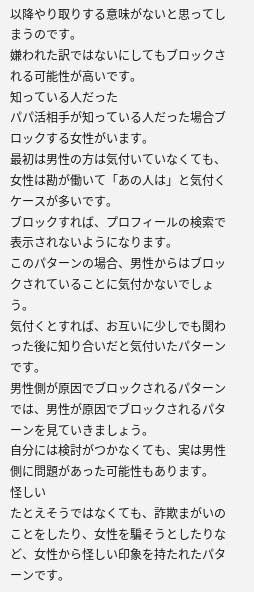以降やり取りする意味がないと思ってしまうのです。
嫌われた訳ではないにしてもブロックされる可能性が高いです。
知っている人だった
パパ活相手が知っている人だった場合ブロックする女性がいます。
最初は男性の方は気付いていなくても、女性は勘が働いて「あの人は」と気付くケースが多いです。
ブロックすれば、プロフィールの検索で表示されないようになります。
このパターンの場合、男性からはブロックされていることに気付かないでしょう。
気付くとすれば、お互いに少しでも関わった後に知り合いだと気付いたパターンです。
男性側が原因でブロックされるパターン
では、男性が原因でブロックされるパターンを見ていきましょう。
自分には検討がつかなくても、実は男性側に問題があった可能性もあります。
怪しい
たとえそうではなくても、詐欺まがいのことをしたり、女性を騙そうとしたりなど、女性から怪しい印象を持たれたパターンです。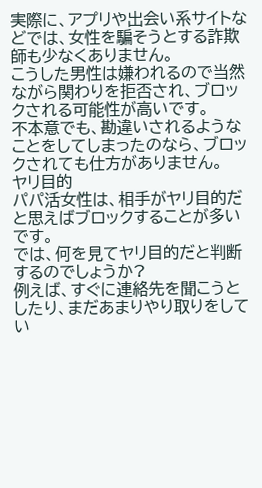実際に、アプリや出会い系サイトなどでは、女性を騙そうとする詐欺師も少なくありません。
こうした男性は嫌われるので当然ながら関わりを拒否され、ブロックされる可能性が高いです。
不本意でも、勘違いされるようなことをしてしまったのなら、ブロックされても仕方がありません。
ヤリ目的
パパ活女性は、相手がヤリ目的だと思えばブロックすることが多いです。
では、何を見てヤリ目的だと判断するのでしょうか?
例えば、すぐに連絡先を聞こうとしたり、まだあまりやり取りをしてい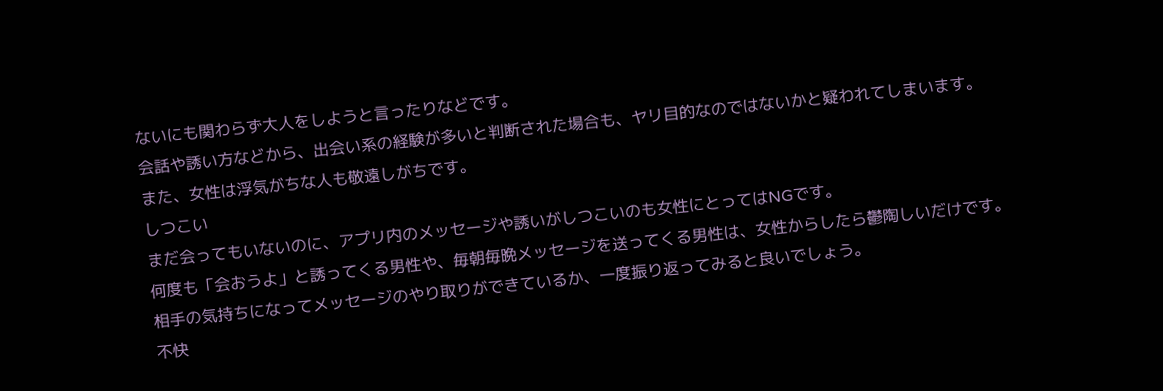ないにも関わらず大人をしようと言ったりなどです。
会話や誘い方などから、出会い系の経験が多いと判断された場合も、ヤリ目的なのではないかと疑われてしまいます。
また、女性は浮気がちな人も敬遠しがちです。
しつこい
まだ会ってもいないのに、アプリ内のメッセージや誘いがしつこいのも女性にとってはNGです。
何度も「会おうよ」と誘ってくる男性や、毎朝毎晩メッセージを送ってくる男性は、女性からしたら鬱陶しいだけです。
相手の気持ちになってメッセージのやり取りができているか、一度振り返ってみると良いでしょう。
不快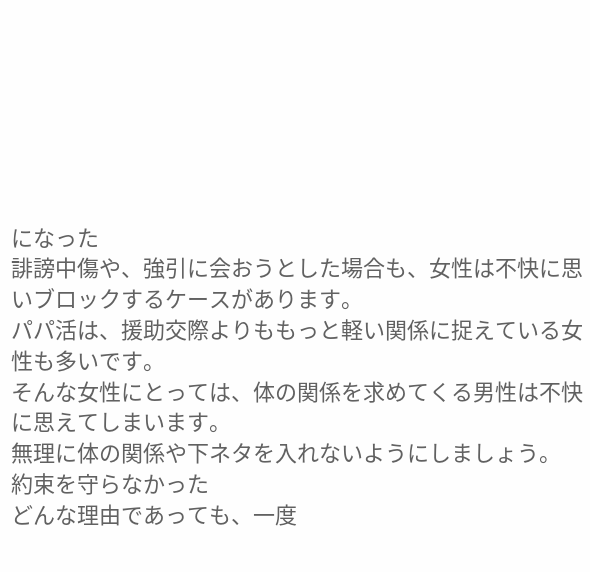になった
誹謗中傷や、強引に会おうとした場合も、女性は不快に思いブロックするケースがあります。
パパ活は、援助交際よりももっと軽い関係に捉えている女性も多いです。
そんな女性にとっては、体の関係を求めてくる男性は不快に思えてしまいます。
無理に体の関係や下ネタを入れないようにしましょう。
約束を守らなかった
どんな理由であっても、一度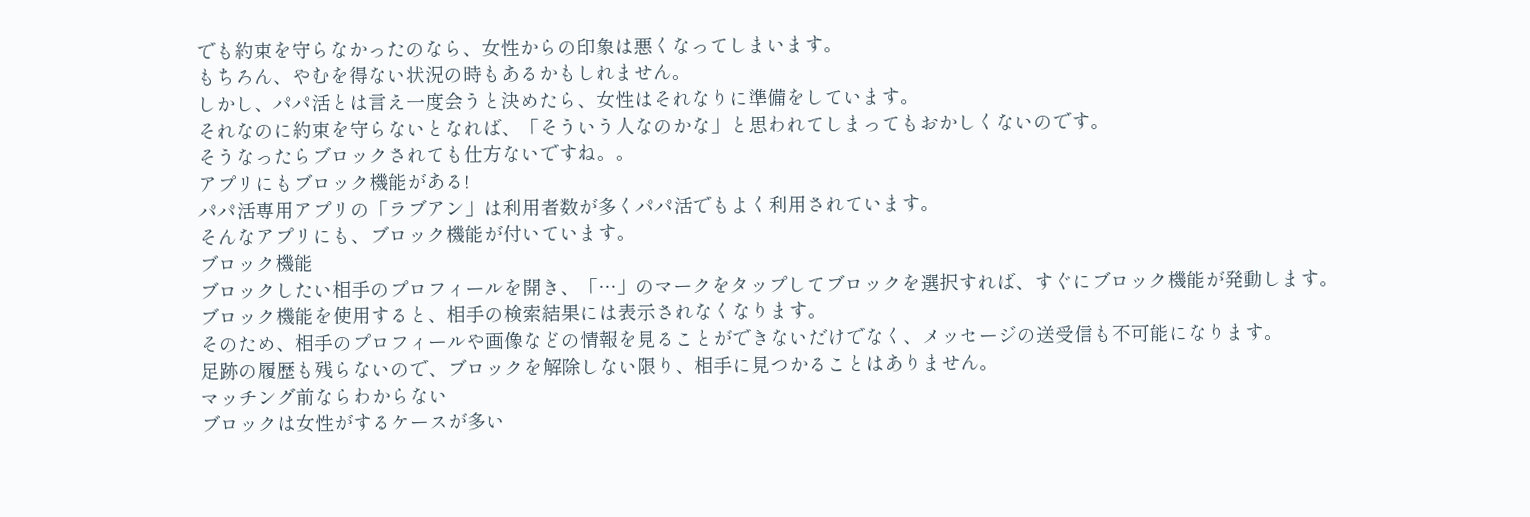でも約束を守らなかったのなら、女性からの印象は悪くなってしまいます。
もちろん、やむを得ない状況の時もあるかもしれません。
しかし、パパ活とは言え一度会うと決めたら、女性はそれなりに準備をしています。
それなのに約束を守らないとなれば、「そういう人なのかな」と思われてしまってもおかしくないのです。
そうなったらブロックされても仕方ないですね。。
アプリにもブロック機能がある!
パパ活専用アプリの「ラブアン」は利用者数が多くパパ活でもよく利用されています。
そんなアプリにも、ブロック機能が付いています。
ブロック機能
ブロックしたい相手のプロフィールを開き、「…」のマークをタップしてブロックを選択すれば、すぐにブロック機能が発動します。
ブロック機能を使用すると、相手の検索結果には表示されなくなります。
そのため、相手のプロフィールや画像などの情報を見ることができないだけでなく、メッセージの送受信も不可能になります。
足跡の履歴も残らないので、ブロックを解除しない限り、相手に見つかることはありません。
マッチング前ならわからない
ブロックは女性がするケースが多い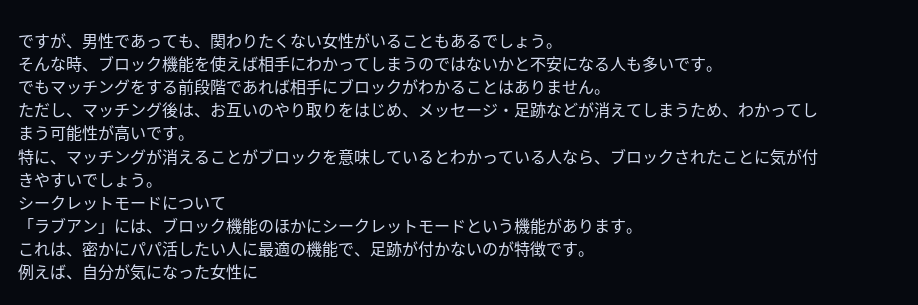ですが、男性であっても、関わりたくない女性がいることもあるでしょう。
そんな時、ブロック機能を使えば相手にわかってしまうのではないかと不安になる人も多いです。
でもマッチングをする前段階であれば相手にブロックがわかることはありません。
ただし、マッチング後は、お互いのやり取りをはじめ、メッセージ・足跡などが消えてしまうため、わかってしまう可能性が高いです。
特に、マッチングが消えることがブロックを意味しているとわかっている人なら、ブロックされたことに気が付きやすいでしょう。
シークレットモードについて
「ラブアン」には、ブロック機能のほかにシークレットモードという機能があります。
これは、密かにパパ活したい人に最適の機能で、足跡が付かないのが特徴です。
例えば、自分が気になった女性に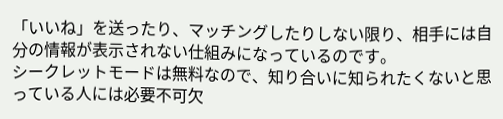「いいね」を送ったり、マッチングしたりしない限り、相手には自分の情報が表示されない仕組みになっているのです。
シークレットモードは無料なので、知り合いに知られたくないと思っている人には必要不可欠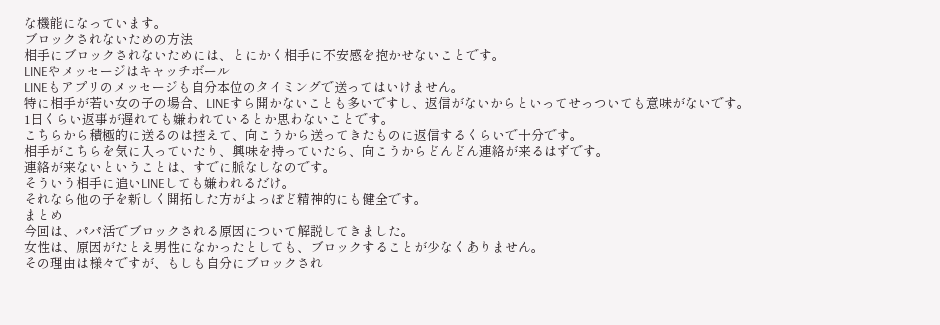な機能になっています。
ブロックされないための方法
相手にブロックされないためには、とにかく相手に不安感を抱かせないことです。
LINEやメッセージはキャッチボール
LINEもアプリのメッセージも自分本位のタイミングで送ってはいけません。
特に相手が若い女の子の場合、LINEすら開かないことも多いですし、返信がないからといってせっついても意味がないです。
1日くらい返事が遅れても嫌われているとか思わないことです。
こちらから積極的に送るのは控えて、向こうから送ってきたものに返信するくらいで十分です。
相手がこちらを気に入っていたり、興味を持っていたら、向こうからどんどん連絡が来るはずです。
連絡が来ないということは、すでに脈なしなのです。
そういう相手に追いLINEしても嫌われるだけ。
それなら他の子を新しく開拓した方がよっぽど精神的にも健全です。
まとめ
今回は、パパ活でブロックされる原因について解説してきました。
女性は、原因がたとえ男性になかったとしても、ブロックすることが少なくありません。
その理由は様々ですが、もしも自分にブロックされ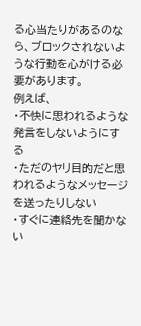る心当たりがあるのなら、ブロックされないような行動を心がける必要があります。
例えば、
・不快に思われるような発言をしないようにする
・ただのヤリ目的だと思われるようなメッセージを送ったりしない
・すぐに連絡先を聞かない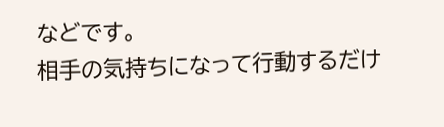などです。
相手の気持ちになって行動するだけ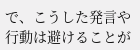で、こうした発言や行動は避けることが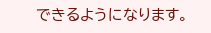できるようになります。